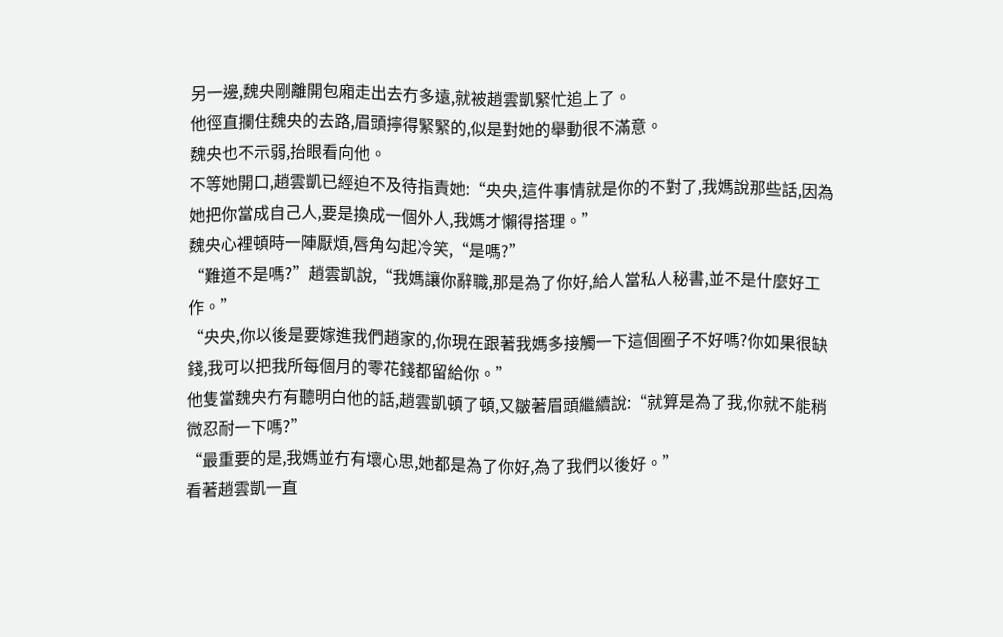另一邊,魏央剛離開包廂走出去冇多遠,就被趙雲凱緊忙追上了。
他徑直攔住魏央的去路,眉頭擰得緊緊的,似是對她的舉動很不滿意。
魏央也不示弱,抬眼看向他。
不等她開口,趙雲凱已經迫不及待指責她:“央央,這件事情就是你的不對了,我媽說那些話,因為她把你當成自己人,要是換成一個外人,我媽才懶得搭理。”
魏央心裡頓時一陣厭煩,唇角勾起冷笑,“是嗎?”
“難道不是嗎?”趙雲凱說,“我媽讓你辭職,那是為了你好,給人當私人秘書,並不是什麼好工作。”
“央央,你以後是要嫁進我們趙家的,你現在跟著我媽多接觸一下這個圈子不好嗎?你如果很缺錢,我可以把我所每個月的零花錢都留給你。”
他隻當魏央冇有聽明白他的話,趙雲凱頓了頓,又皺著眉頭繼續說:“就算是為了我,你就不能稍微忍耐一下嗎?”
“最重要的是,我媽並冇有壞心思,她都是為了你好,為了我們以後好。”
看著趙雲凱一直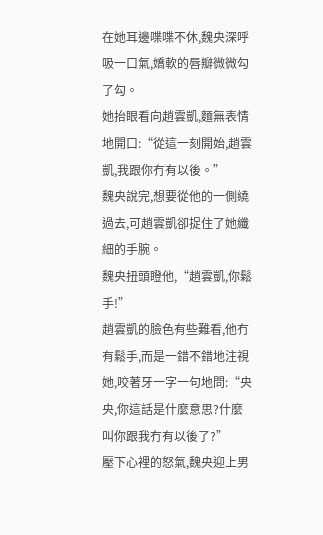在她耳邊喋喋不休,魏央深呼吸一口氣,嬌軟的唇瓣微微勾了勾。
她抬眼看向趙雲凱,麵無表情地開口:“從這一刻開始,趙雲凱,我跟你冇有以後。”
魏央說完,想要從他的一側繞過去,可趙雲凱卻捉住了她纖細的手腕。
魏央扭頭瞪他,“趙雲凱,你鬆手!”
趙雲凱的臉色有些難看,他冇有鬆手,而是一錯不錯地注視她,咬著牙一字一句地問:“央央,你這話是什麼意思?什麼叫你跟我冇有以後了?”
壓下心裡的怒氣,魏央迎上男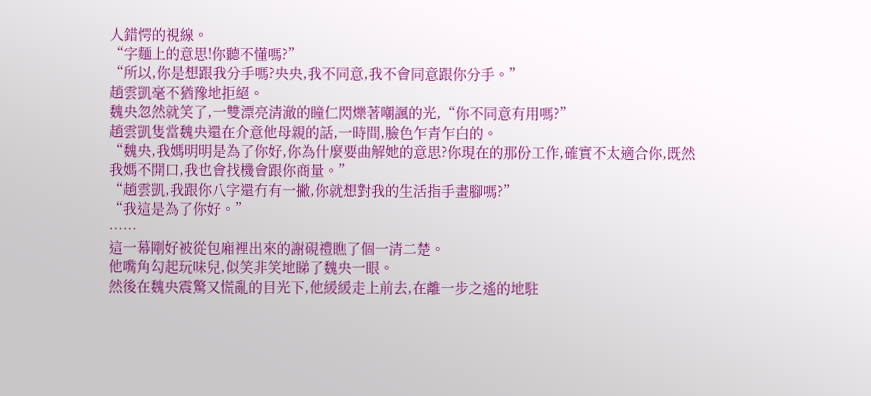人錯愕的視線。
“字麵上的意思!你聽不懂嗎?”
“所以,你是想跟我分手嗎?央央,我不同意,我不會同意跟你分手。”
趙雲凱毫不猶豫地拒絕。
魏央忽然就笑了,一雙漂亮清澈的瞳仁閃爍著嘲諷的光,“你不同意有用嗎?”
趙雲凱隻當魏央還在介意他母親的話,一時間,臉色乍青乍白的。
“魏央,我媽明明是為了你好,你為什麼要曲解她的意思?你現在的那份工作,確實不太適合你,既然我媽不開口,我也會找機會跟你商量。”
“趙雲凱,我跟你八字還冇有一撇,你就想對我的生活指手畫腳嗎?”
“我這是為了你好。”
……
這一幕剛好被從包廂裡出來的謝硯禮瞧了個一清二楚。
他嘴角勾起玩味兒,似笑非笑地睇了魏央一眼。
然後在魏央震驚又慌亂的目光下,他緩緩走上前去,在離一步之遙的地駐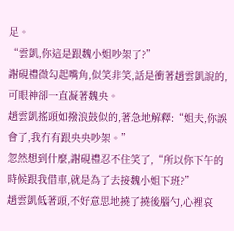足。
“雲凱,你這是跟魏小姐吵架了?”
謝硯禮微勾起嘴角,似笑非笑,話是衝著趙雲凱說的,可眼神卻一直凝著魏央。
趙雲凱搖頭如撥浪鼓似的,著急地解釋:“姐夫,你誤會了,我冇有跟央央吵架。”
忽然想到什麼,謝硯禮忍不住笑了,“所以你下午的時候跟我借車,就是為了去接魏小姐下班?”
趙雲凱低著頭,不好意思地撓了撓後腦勺,心裡哀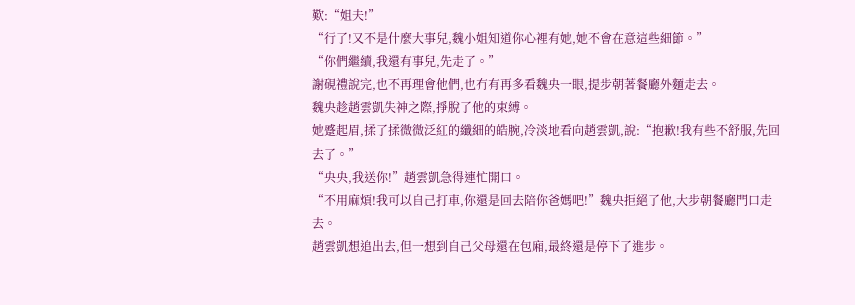歎:“姐夫!”
“行了!又不是什麼大事兒,魏小姐知道你心裡有她,她不會在意這些細節。”
“你們繼續,我還有事兒,先走了。”
謝硯禮說完,也不再理會他們,也冇有再多看魏央一眼,提步朝著餐廳外麵走去。
魏央趁趙雲凱失神之際,掙脫了他的束縛。
她蹙起眉,揉了揉微微泛紅的纖細的皓腕,冷淡地看向趙雲凱,說:“抱歉!我有些不舒服,先回去了。”
“央央,我送你!”趙雲凱急得連忙開口。
“不用麻煩!我可以自己打車,你還是回去陪你爸媽吧!”魏央拒絕了他,大步朝餐廳門口走去。
趙雲凱想追出去,但一想到自己父母還在包廂,最終還是停下了進步。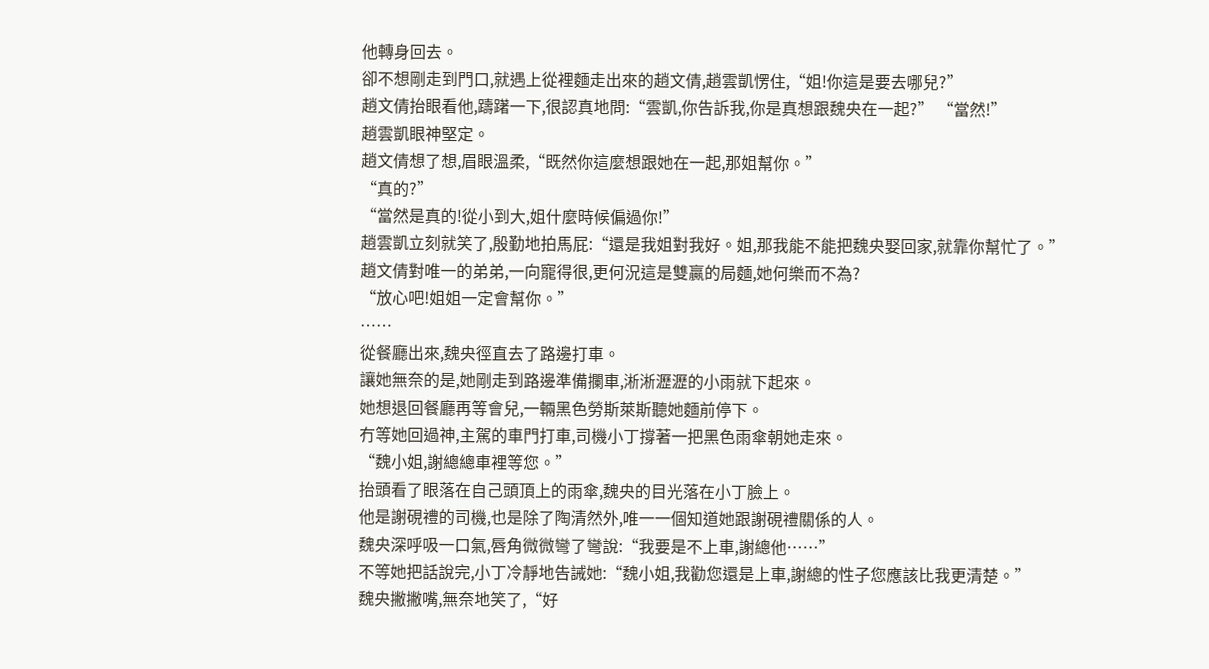他轉身回去。
卻不想剛走到門口,就遇上從裡麵走出來的趙文倩,趙雲凱愣住,“姐!你這是要去哪兒?”
趙文倩抬眼看他,躊躇一下,很認真地問:“雲凱,你告訴我,你是真想跟魏央在一起?” “當然!”
趙雲凱眼神堅定。
趙文倩想了想,眉眼溫柔,“既然你這麼想跟她在一起,那姐幫你。”
“真的?”
“當然是真的!從小到大,姐什麼時候偏過你!”
趙雲凱立刻就笑了,殷勤地拍馬屁:“還是我姐對我好。姐,那我能不能把魏央娶回家,就靠你幫忙了。”
趙文倩對唯一的弟弟,一向寵得很,更何況這是雙贏的局麵,她何樂而不為?
“放心吧!姐姐一定會幫你。”
……
從餐廳出來,魏央徑直去了路邊打車。
讓她無奈的是,她剛走到路邊準備攔車,淅淅瀝瀝的小雨就下起來。
她想退回餐廳再等會兒,一輛黑色勞斯萊斯聽她麵前停下。
冇等她回過神,主駕的車門打車,司機小丁撐著一把黑色雨傘朝她走來。
“魏小姐,謝總總車裡等您。”
抬頭看了眼落在自己頭頂上的雨傘,魏央的目光落在小丁臉上。
他是謝硯禮的司機,也是除了陶清然外,唯一一個知道她跟謝硯禮關係的人。
魏央深呼吸一口氣,唇角微微彎了彎說:“我要是不上車,謝總他……”
不等她把話說完,小丁冷靜地告誡她:“魏小姐,我勸您還是上車,謝總的性子您應該比我更清楚。”
魏央撇撇嘴,無奈地笑了,“好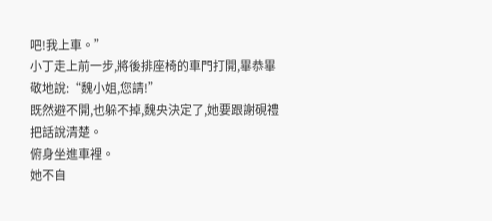吧!我上車。”
小丁走上前一步,將後排座椅的車門打開,畢恭畢敬地說:“魏小姐,您請!”
既然避不開,也躲不掉,魏央決定了,她要跟謝硯禮把話說清楚。
俯身坐進車裡。
她不自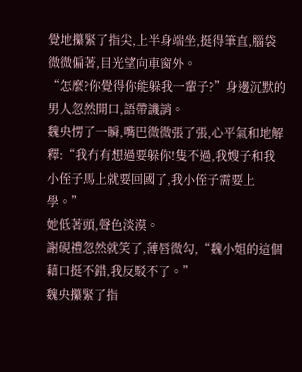覺地攥緊了指尖,上半身端坐,挺得筆直,腦袋微微偏著,目光望向車窗外。
“怎麼?你覺得你能躲我一輩子?”身邊沉默的男人忽然開口,語帶譏誚。
魏央愣了一瞬,嘴巴微微張了張,心平氣和地解釋:“我冇有想過要躲你!隻不過,我嫂子和我小侄子馬上就要回國了,我小侄子需要上學。”
她低著頭,聲色淡漠。
謝硯禮忽然就笑了,薄唇微勾,“魏小姐的這個藉口挺不錯,我反駁不了。”
魏央攥緊了指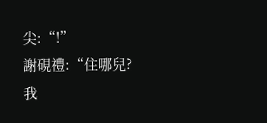尖:“!”
謝硯禮:“住哪兒?我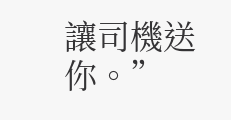讓司機送你。”